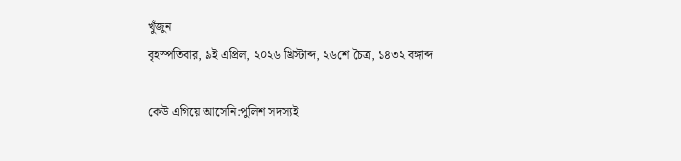খুঁজুন
বৃহস্পতিবার, ৯ই এপ্রিল, ২০২৬ খ্রিস্টাব্দ, ২৬শে চৈত্র, ১৪৩২ বঙ্গাব্দ

কেউ এগিয়ে আসেনি:পুলিশ সদস্যই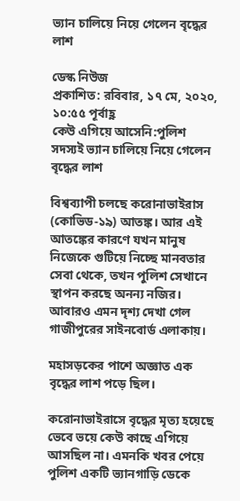ভ্যান চালিয়ে নিয়ে গেলেন বৃদ্ধের লাশ

ডেস্ক নিউজ
প্রকাশিত: রবিবার, ১৭ মে, ২০২০, ১০:৫৫ পূর্বাহ্ণ
কেউ এগিয়ে আসেনি:পুলিশ সদস্যই ভ্যান চালিয়ে নিয়ে গেলেন বৃদ্ধের লাশ

বিশ্বব্যাপী চলছে করোনাভাইরাস (কোভিড-১৯) আতঙ্ক। আর এই আতঙ্কের কারণে যখন মানুষ নিজেকে গুটিয়ে নিচ্ছে মানবতার সেবা থেকে, তখন পুলিশ সেখানে স্থাপন করছে অনন্য নজির। আবারও এমন দৃশ্য দেখা গেল গাজীপুরের সাইনবোর্ড এলাকায়।

মহাসড়কের পাশে অজ্ঞাত এক বৃদ্ধের লাশ পড়ে ছিল।

করোনাভাইরাসে বৃদ্ধের মৃত্য হয়েছে ভেবে ভয়ে কেউ কাছে এগিয়ে আসছিল না। এমনকি খবর পেয়ে পুলিশ একটি ভ্যানগাড়ি ডেকে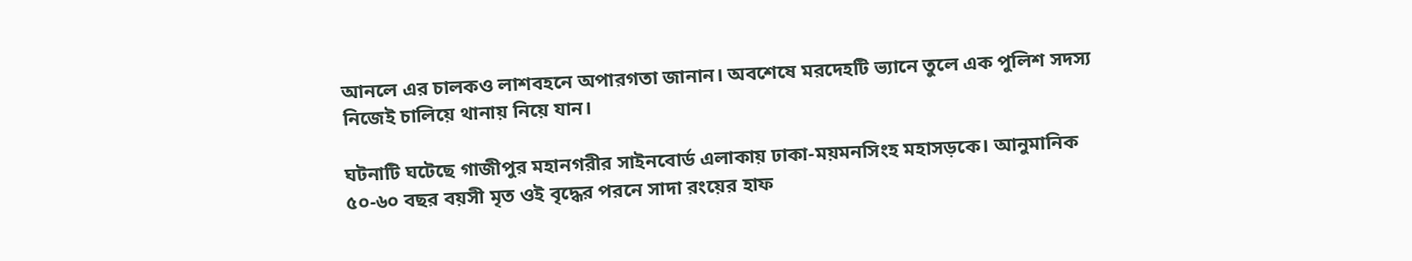আনলে এর চালকও লাশবহনে অপারগতা জানান। অবশেষে মরদেহটি ভ্যানে তুলে এক পুলিশ সদস্য নিজেই চালিয়ে থানায় নিয়ে যান।

ঘটনাটি ঘটেছে গাজীপুর মহানগরীর সাইনবোর্ড এলাকায় ঢাকা-ময়মনসিংহ মহাসড়কে। আনুমানিক ৫০-৬০ বছর বয়সী মৃত ওই বৃদ্ধের পরনে সাদা রংয়ের হাফ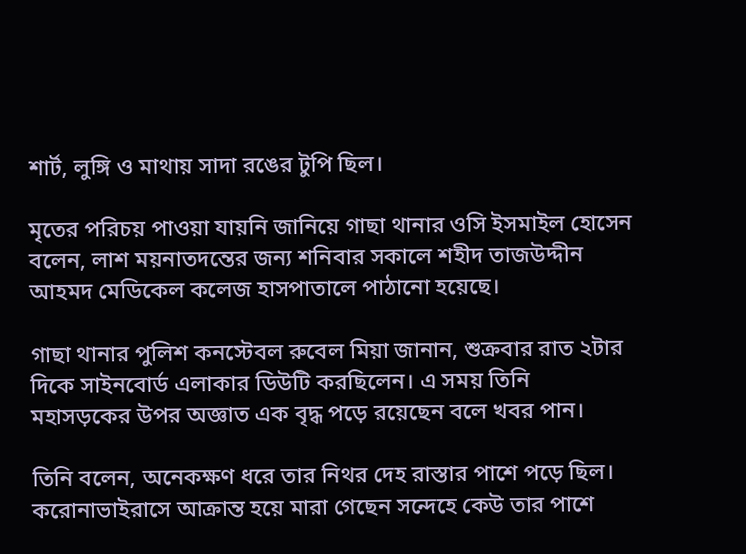শার্ট, লুঙ্গি ও মাথায় সাদা রঙের টুপি ছিল।

মৃতের পরিচয় পাওয়া যায়নি জানিয়ে গাছা থানার ওসি ইসমাইল হোসেন বলেন, লাশ ময়নাতদন্তের জন্য শনিবার সকালে শহীদ তাজউদ্দীন আহমদ মেডিকেল কলেজ হাসপাতালে পাঠানো হয়েছে।

গাছা থানার পুলিশ কনস্টেবল রুবেল মিয়া জানান, শুক্রবার রাত ২টার দিকে সাইনবোর্ড এলাকার ডিউটি করছিলেন। এ সময় তিনি মহাসড়কের উপর অজ্ঞাত এক বৃদ্ধ পড়ে রয়েছেন বলে খবর পান।

তিনি বলেন, অনেকক্ষণ ধরে তার নিথর দেহ রাস্তার পাশে পড়ে ছিল। করোনাভাইরাসে আক্রান্ত হয়ে মারা গেছেন সন্দেহে কেউ তার পাশে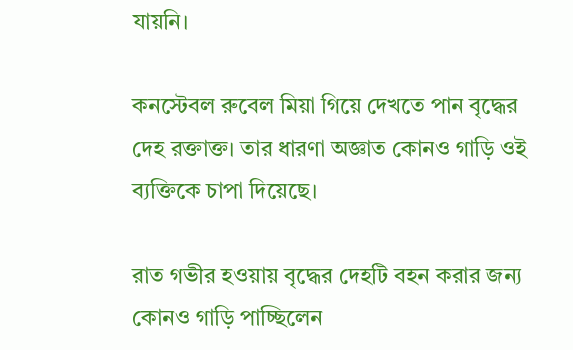যায়নি।

কনস্টেবল রুবেল মিয়া গিয়ে দেখতে পান বৃদ্ধের দেহ রক্তাক্ত। তার ধারণা অজ্ঞাত কোনও গাড়ি ওই ব্যক্তিকে চাপা দিয়েছে।

রাত গভীর হওয়ায় বৃদ্ধের দেহটি বহন করার জন্য কোনও গাড়ি পাচ্ছিলেন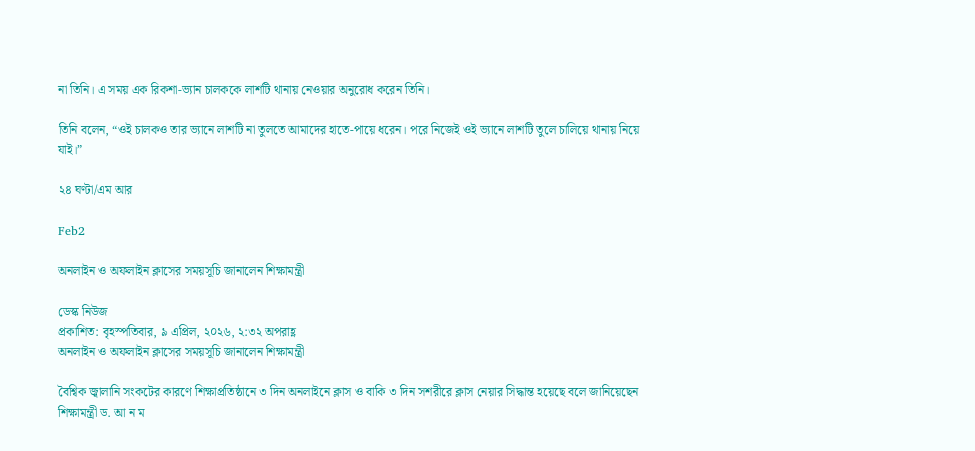না তিনি। এ সময় এক রিকশা-ভ্যান চালককে লাশটি থানায় নেওয়ার অনুরোধ করেন তিনি।

তিনি বলেন, “ওই চালকও তার ভ্যানে লাশটি না তুলতে আমাদের হাতে-পায়ে ধরেন। পরে নিজেই ওই ভ্যানে লাশটি তুলে চালিয়ে থানায় নিয়ে যাই।”

২৪ ঘণ্টা/এম আর

Feb2

অনলাইন ও অফলাইন ক্লাসের সময়সূচি জানালেন শিক্ষামন্ত্রী

ডেস্ক নিউজ
প্রকাশিত: বৃহস্পতিবার, ৯ এপ্রিল, ২০২৬, ২:৩২ অপরাহ্ণ
অনলাইন ও অফলাইন ক্লাসের সময়সূচি জানালেন শিক্ষামন্ত্রী

বৈশ্বিক জ্বালানি সংকটের কারণে শিক্ষাপ্রতিষ্ঠানে ৩ দিন অনলাইনে ক্লাস ও বাকি ৩ দিন সশরীরে ক্লাস নেয়ার সিদ্ধান্ত হয়েছে বলে জানিয়েছেন শিক্ষামন্ত্রী ড. আ ন ম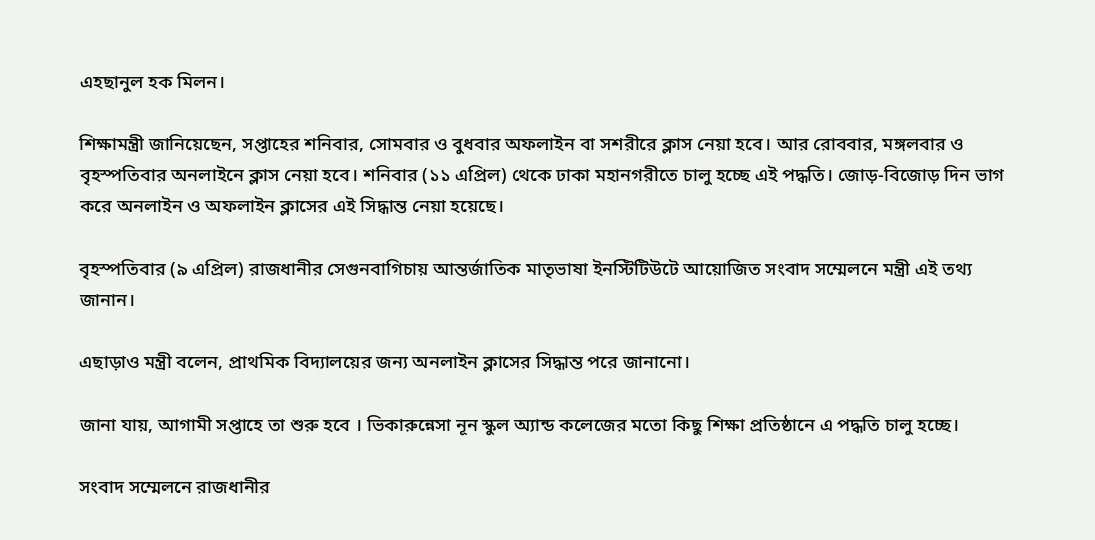এহছানুল হক মিলন।

শিক্ষামন্ত্রী জানিয়েছেন, সপ্তাহের শনিবার, সোমবার ও বুধবার অফলাইন বা সশরীরে ক্লাস নেয়া হবে। আর রোববার, মঙ্গলবার ও বৃহস্পতিবার অনলাইনে ক্লাস নেয়া হবে। শনিবার (১১ এপ্রিল) থেকে ঢাকা মহানগরীতে চালু হচ্ছে এই পদ্ধতি। জোড়-বিজোড় দিন ভাগ করে অনলাইন ও অফলাইন ক্লাসের এই সিদ্ধান্ত নেয়া হয়েছে।

বৃহস্পতিবার (৯ এপ্রিল) রাজধানীর সেগুনবাগিচায় আন্তর্জাতিক মাতৃভাষা ইনস্টিটিউটে আয়োজিত সংবাদ সম্মেলনে মন্ত্রী এই তথ্য জানান।

এছাড়াও মন্ত্রী বলেন, প্রাথমিক বিদ্যালয়ের জন্য অনলাইন ক্লাসের সিদ্ধান্ত পরে জানানো।

জানা যায়, আগামী সপ্তাহে তা শুরু হবে । ভিকারুন্নেসা নূন স্কুল অ্যান্ড কলেজের মতো কিছু শিক্ষা প্রতিষ্ঠানে এ পদ্ধতি চালু হচ্ছে।

সংবাদ সম্মেলনে রাজধানীর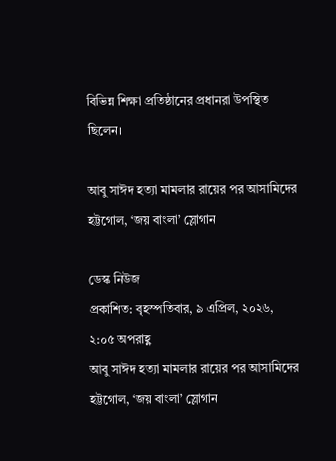বিভিন্ন শিক্ষা প্রতিষ্ঠানের প্রধানরা উপস্থিত ছিলেন।

আবু সাঈদ হত্যা মামলার রায়ের পর আসামিদের হট্টগোল, ‘জয় বাংলা’ স্লোগান

ডেস্ক নিউজ
প্রকাশিত: বৃহস্পতিবার, ৯ এপ্রিল, ২০২৬, ২:০৫ অপরাহ্ণ
আবু সাঈদ হত্যা মামলার রায়ের পর আসামিদের হট্টগোল, ‘জয় বাংলা’ স্লোগান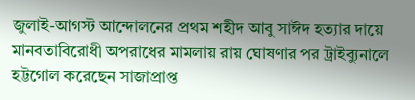জুলাই-আগস্ট আন্দোলনের প্রথম শহীদ আবু সাঈদ হত্যার দায়ে মানবতাবিরোধী অপরাধের মামলায় রায় ঘোষণার পর ট্রাইব্যুনালে হট্টগোল করেছেন সাজাপ্রাপ্ত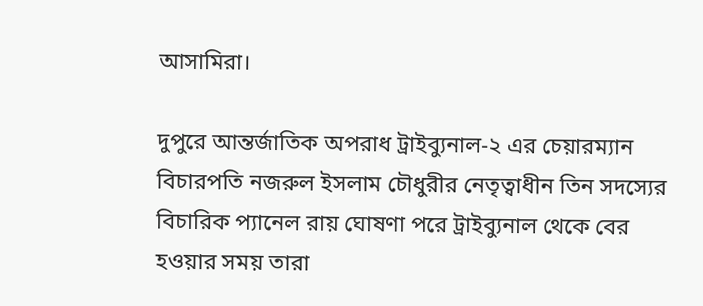আসামিরা।

দুপুরে আন্তর্জাতিক অপরাধ ট্রাইব্যুনাল-২ এর চেয়ারম্যান বিচারপতি নজরুল ইসলাম চৌধুরীর নেতৃত্বাধীন তিন সদস্যের বিচারিক প্যানেল রায় ঘোষণা পরে ট্রাইব্যুনাল থেকে বের হওয়ার সময় তারা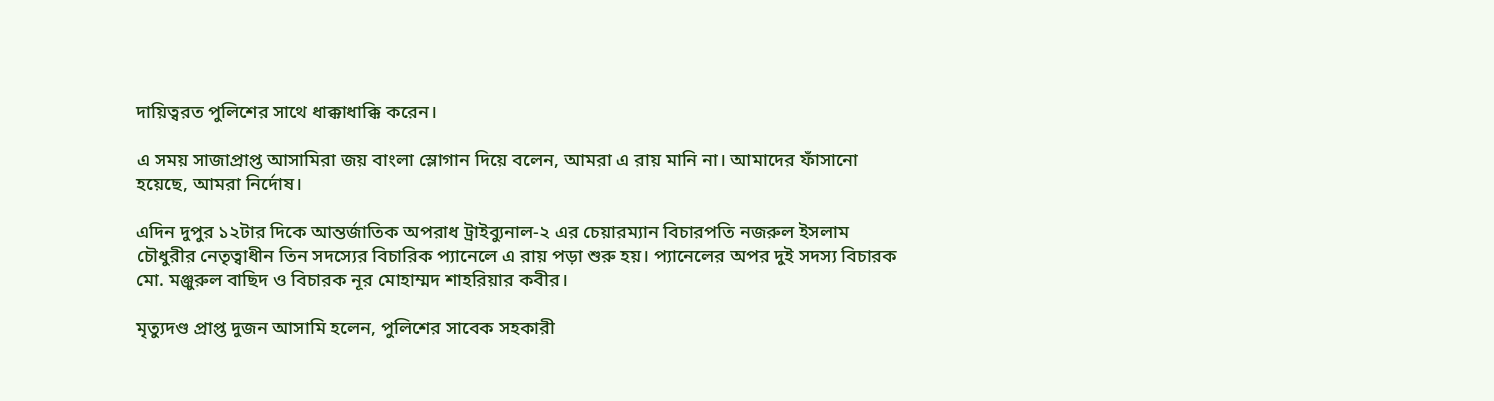দায়িত্বরত পুলিশের সাথে ধাক্কাধাক্কি করেন।

এ সময় সাজাপ্রাপ্ত আসামিরা জয় বাংলা স্লোগান দিয়ে বলেন, আমরা এ রায় মানি না। আমাদের ফাঁসানো হয়েছে, আমরা নির্দোষ।

এদিন দুপুর ১২টার দিকে আন্তর্জাতিক অপরাধ ট্রাইব্যুনাল-২ এর চেয়ারম্যান বিচারপতি নজরুল ইসলাম চৌধুরীর নেতৃত্বাধীন তিন সদস্যের বিচারিক প্যানেলে এ রায় পড়া শুরু হয়। প্যানেলের অপর দুই সদস্য বিচারক মো. মঞ্জুরুল বাছিদ ও বিচারক নূর মোহাম্মদ শাহরিয়ার কবীর।

মৃত্যুদণ্ড প্রাপ্ত দুজন আসামি হলেন, পুলিশের সাবেক সহকারী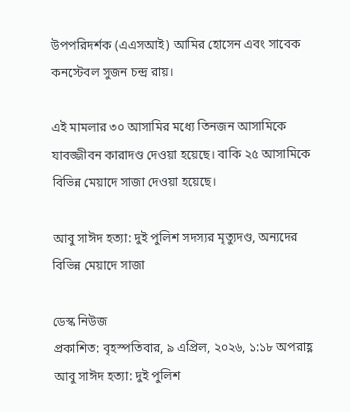উপপরিদর্শক (এএসআই) আমির হোসেন এবং সাবেক কনস্টেবল সুজন চন্দ্র রায়।

এই মামলার ৩০ আসামির মধ্যে তিনজন আসামিকে যাবজ্জীবন কারাদণ্ড দেওয়া হয়েছে। বাকি ২৫ আসামিকে বিভিন্ন মেয়াদে সাজা দেওয়া হয়েছে।

আবু সাঈদ হত্যা: দুই পুলিশ সদস্যর মৃত্যুদণ্ড, অন্যদের বিভিন্ন মেয়াদে সাজা

ডেস্ক নিউজ
প্রকাশিত: বৃহস্পতিবার, ৯ এপ্রিল, ২০২৬, ১:১৮ অপরাহ্ণ
আবু সাঈদ হত্যা: দুই পুলিশ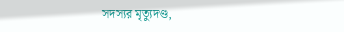সদস্যর মৃত্যুদণ্ড,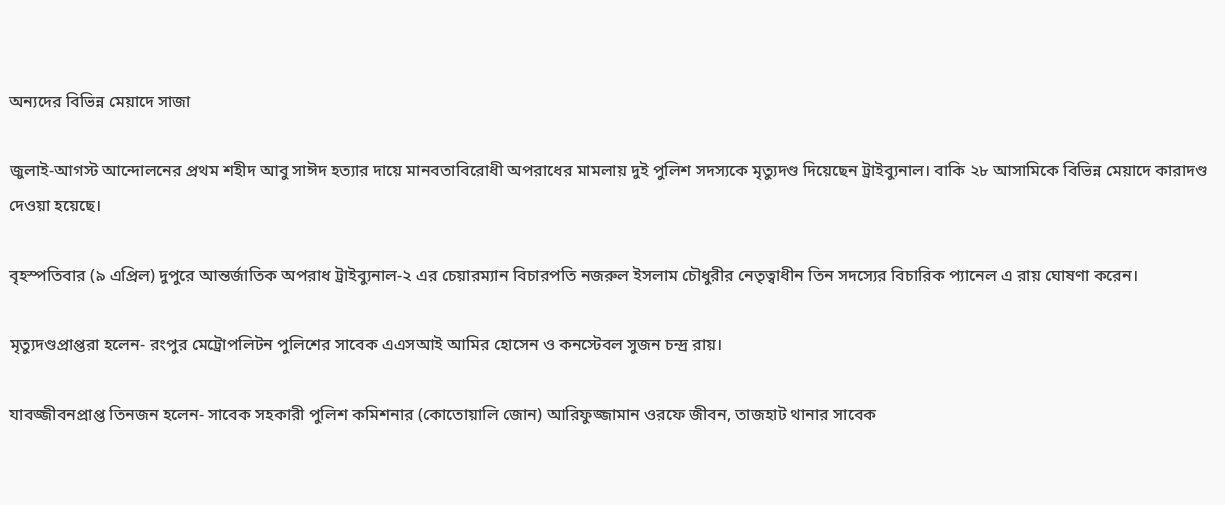অন্যদের বিভিন্ন মেয়াদে সাজা

জুলাই-আগস্ট আন্দোলনের প্রথম শহীদ আবু সাঈদ হত্যার দায়ে মানবতাবিরোধী অপরাধের মামলায় দুই পুলিশ সদস্যকে মৃত্যুদণ্ড দিয়েছেন ট্রাইব্যুনাল। বাকি ২৮ আসামিকে বিভিন্ন মেয়াদে কারাদণ্ড দেওয়া হয়েছে।

বৃহস্পতিবার (৯ এপ্রিল) দুপুরে আন্তর্জাতিক অপরাধ ট্রাইব্যুনাল-২ এর চেয়ারম্যান বিচারপতি নজরুল ইসলাম চৌধুরীর নেতৃত্বাধীন তিন সদস্যের বিচারিক প্যানেল এ রায় ঘোষণা করেন।

মৃত্যুদণ্ডপ্রাপ্তরা হলেন- রংপুর মেট্রোপলিটন পুলিশের সাবেক এএসআই আমির হোসেন ও কনস্টেবল সুজন চন্দ্র রায়।

যাবজ্জীবনপ্রাপ্ত তিনজন হলেন- সাবেক সহকারী পুলিশ কমিশনার (কোতোয়ালি জোন) আরিফুজ্জামান ওরফে জীবন, তাজহাট থানার সাবেক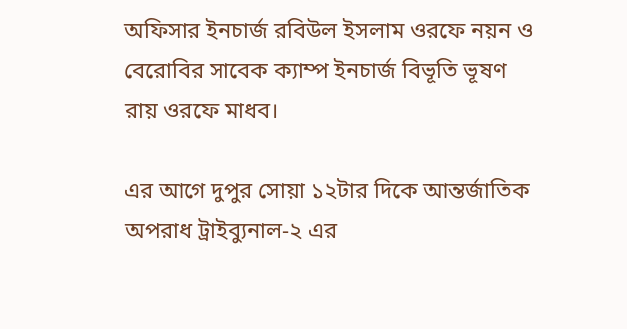অফিসার ইনচার্জ রবিউল ইসলাম ওরফে নয়ন ও বেরোবির সাবেক ক্যাম্প ইনচার্জ বিভূতি ভূষণ রায় ওরফে মাধব।

এর আগে দুপুর সোয়া ১২টার দিকে আন্তর্জাতিক অপরাধ ট্রাইব্যুনাল-২ এর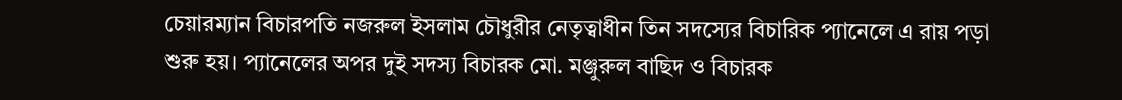চেয়ারম্যান বিচারপতি নজরুল ইসলাম চৌধুরীর নেতৃত্বাধীন তিন সদস্যের বিচারিক প্যানেলে এ রায় পড়া শুরু হয়। প্যানেলের অপর দুই সদস্য বিচারক মো. মঞ্জুরুল বাছিদ ও বিচারক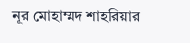নূর মোহাম্মদ শাহরিয়ার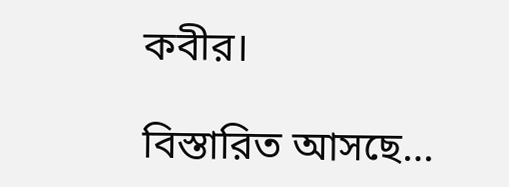কবীর।

বিস্তারিত আসছে…